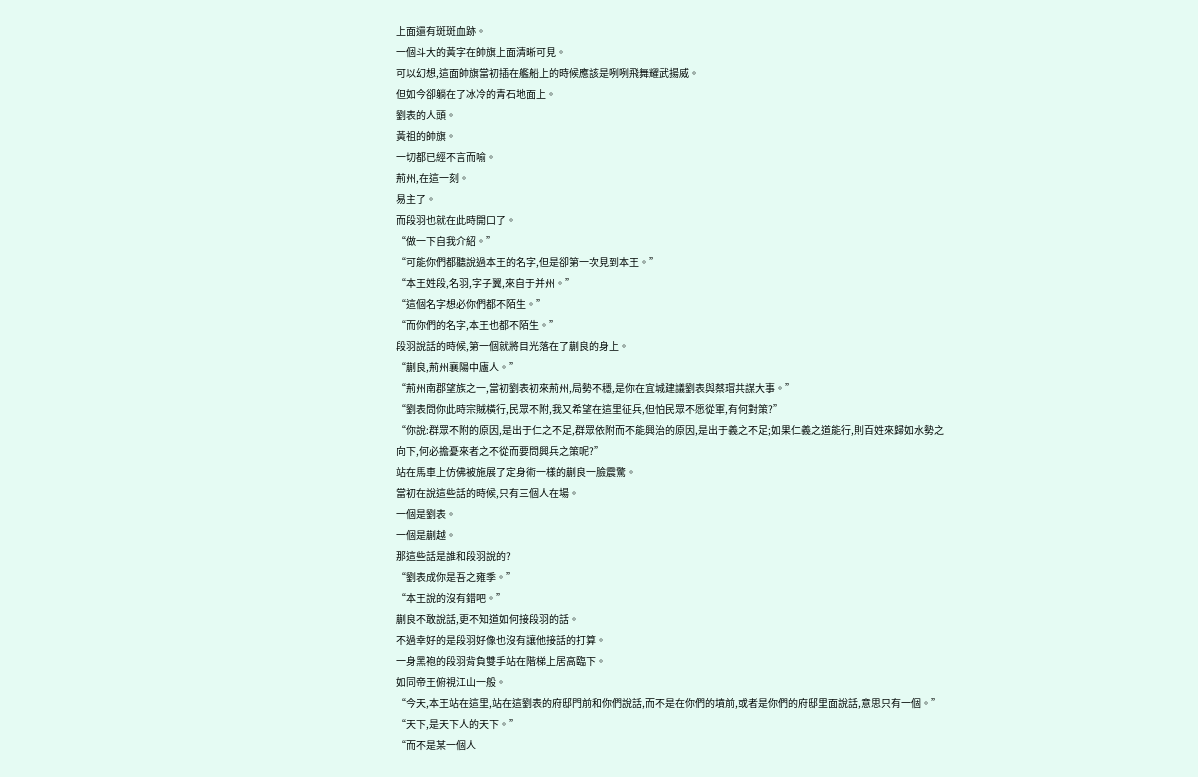上面還有斑斑血跡。
一個斗大的黃字在帥旗上面清晰可見。
可以幻想,這面帥旗當初插在艦船上的時候應該是咧咧飛舞耀武揚威。
但如今卻躺在了冰冷的青石地面上。
劉表的人頭。
黃祖的帥旗。
一切都已經不言而喻。
荊州,在這一刻。
易主了。
而段羽也就在此時開口了。
“做一下自我介紹。”
“可能你們都聽說過本王的名字,但是卻第一次見到本王。”
“本王姓段,名羽,字子翼,來自于并州。”
“這個名字想必你們都不陌生。”
“而你們的名字,本王也都不陌生。”
段羽說話的時候,第一個就將目光落在了蒯良的身上。
“蒯良,荊州襄陽中廬人。”
“荊州南郡望族之一,當初劉表初來荊州,局勢不穩,是你在宜城建議劉表與蔡瑁共謀大事。”
“劉表問你此時宗賊橫行,民眾不附,我又希望在這里征兵,但怕民眾不愿從軍,有何對策?”
“你說:群眾不附的原因,是出于仁之不足,群眾依附而不能興治的原因,是出于義之不足;如果仁義之道能行,則百姓來歸如水勢之向下,何必擔憂來者之不從而要問興兵之策呢?”
站在馬車上仿佛被施展了定身術一樣的蒯良一臉震驚。
當初在說這些話的時候,只有三個人在場。
一個是劉表。
一個是蒯越。
那這些話是誰和段羽說的?
“劉表成你是吾之雍季。”
“本王說的沒有錯吧。”
蒯良不敢說話,更不知道如何接段羽的話。
不過幸好的是段羽好像也沒有讓他接話的打算。
一身黑袍的段羽背負雙手站在階梯上居高臨下。
如同帝王俯視江山一般。
“今天,本王站在這里,站在這劉表的府邸門前和你們說話,而不是在你們的墳前,或者是你們的府邸里面說話,意思只有一個。”
“天下,是天下人的天下。”
“而不是某一個人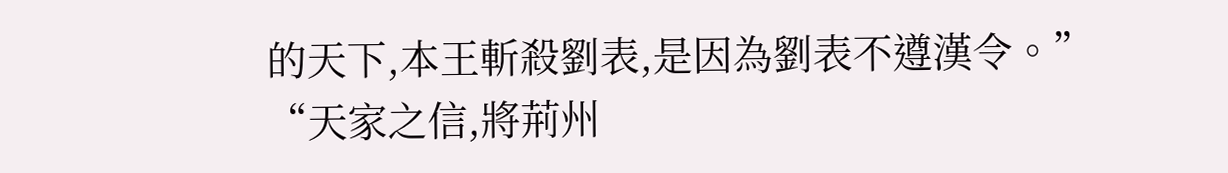的天下,本王斬殺劉表,是因為劉表不遵漢令。”
“天家之信,將荊州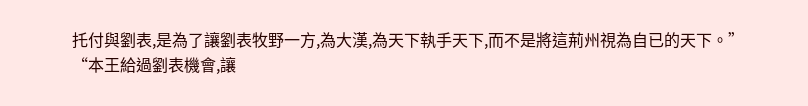托付與劉表,是為了讓劉表牧野一方,為大漢,為天下執手天下,而不是將這荊州視為自已的天下。”
“本王給過劉表機會,讓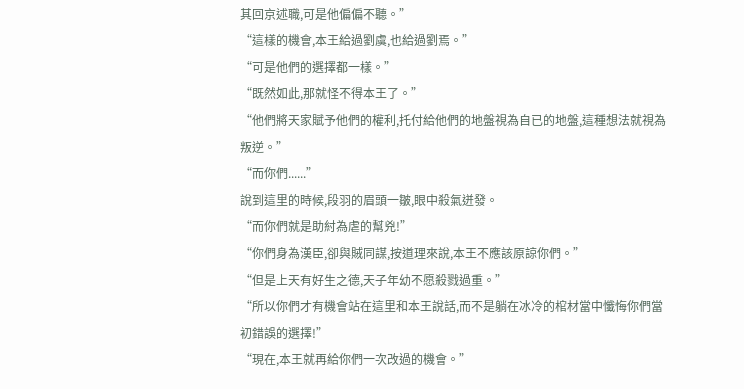其回京述職,可是他偏偏不聽。”
“這樣的機會,本王給過劉虞,也給過劉焉。”
“可是他們的選擇都一樣。”
“既然如此,那就怪不得本王了。”
“他們將天家賦予他們的權利,托付給他們的地盤視為自已的地盤,這種想法就視為叛逆。”
“而你們......”
說到這里的時候,段羽的眉頭一皺,眼中殺氣迸發。
“而你們就是助紂為虐的幫兇!”
“你們身為漢臣,卻與賊同謀,按道理來說,本王不應該原諒你們。”
“但是上天有好生之德,天子年幼不愿殺戮過重。”
“所以你們才有機會站在這里和本王說話,而不是躺在冰冷的棺材當中懺悔你們當初錯誤的選擇!”
“現在,本王就再給你們一次改過的機會。”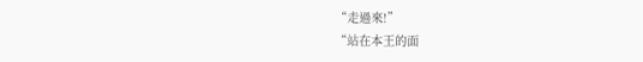“走過來!”
“站在本王的面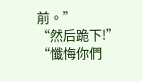前。”
“然后跪下!”
“懺悔你們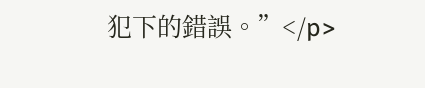犯下的錯誤。”</p>